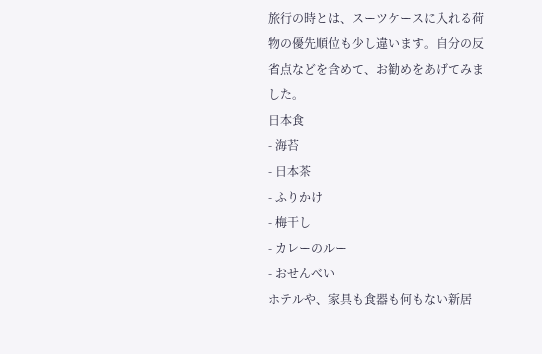旅行の時とは、スーツケースに入れる荷物の優先順位も少し違います。自分の反省点などを含めて、お勧めをあげてみました。
日本食
- 海苔
- 日本茶
- ふりかけ
- 梅干し
- カレーのルー
- おせんべい
ホテルや、家具も食器も何もない新居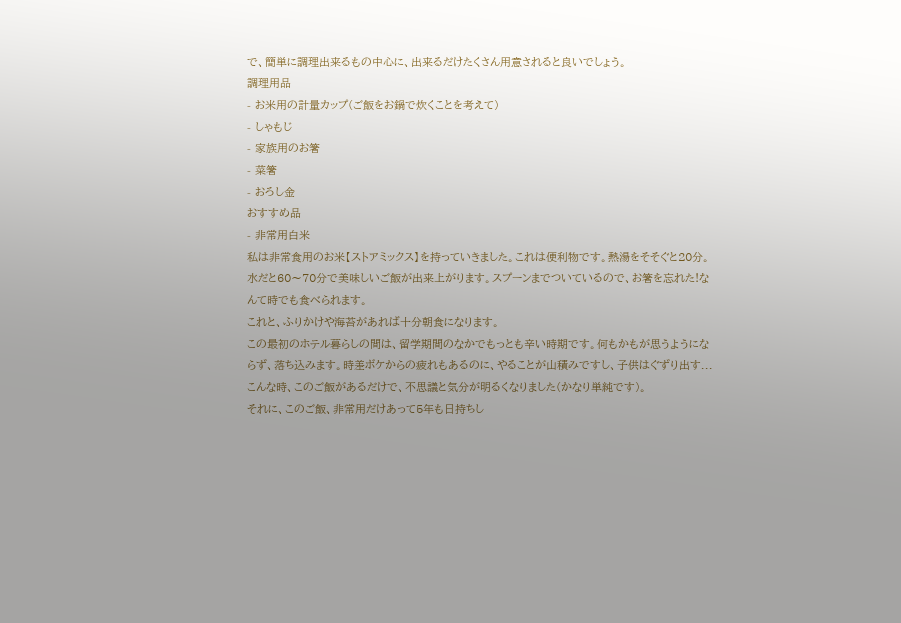で、簡単に調理出来るもの中心に、出来るだけたくさん用意されると良いでしょう。
調理用品
- お米用の計量カップ(ご飯をお鍋で炊くことを考えて)
- しゃもじ
- 家族用のお箸
- 菜箸
- おろし金
おすすめ品
- 非常用白米
私は非常食用のお米【ストアミックス】を持っていきました。これは便利物です。熱湯をそそぐと20分。水だと60〜70分で美味しいご飯が出来上がります。スプーンまでついているので、お箸を忘れた!なんて時でも食べられます。
これと、ふりかけや海苔があれば十分朝食になります。
この最初のホテル暮らしの間は、留学期間のなかでもっとも辛い時期です。何もかもが思うようにならず、落ち込みます。時差ボケからの疲れもあるのに、やることが山積みですし、子供はぐずり出す...こんな時、このご飯があるだけで、不思議と気分が明るくなりました(かなり単純です)。
それに、このご飯、非常用だけあって5年も日持ちし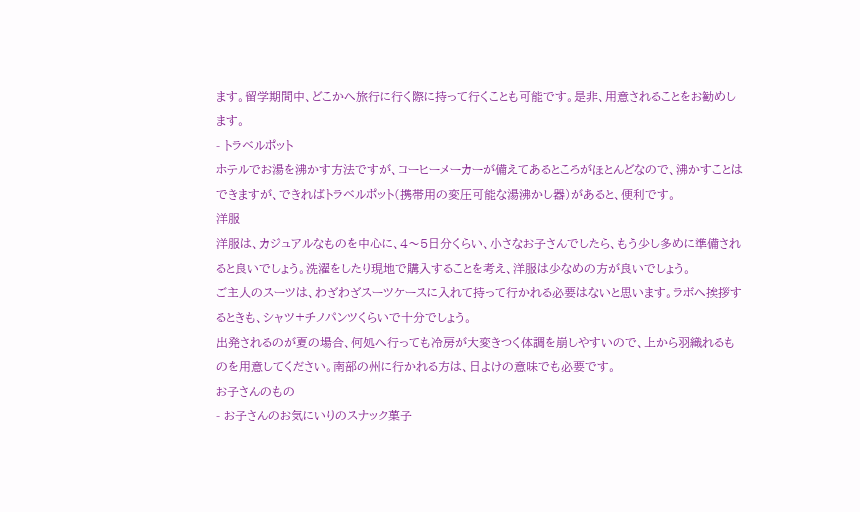ます。留学期間中、どこかへ旅行に行く際に持って行くことも可能です。是非、用意されることをお勧めします。
- トラベルポット
ホテルでお湯を沸かす方法ですが、コーヒーメーカーが備えてあるところがほとんどなので、沸かすことはできますが、できればトラベルポット(携帯用の変圧可能な湯沸かし器)があると、便利です。
洋服
洋服は、カジュアルなものを中心に、4〜5日分くらい、小さなお子さんでしたら、もう少し多めに準備されると良いでしょう。洗濯をしたり現地で購入することを考え、洋服は少なめの方が良いでしょう。
ご主人のスーツは、わざわざスーツケースに入れて持って行かれる必要はないと思います。ラボへ挨拶するときも、シャツ+チノパンツくらいで十分でしょう。
出発されるのが夏の場合、何処へ行っても冷房が大変きつく体調を崩しやすいので、上から羽織れるものを用意してください。南部の州に行かれる方は、日よけの意味でも必要です。
お子さんのもの
- お子さんのお気にいりのスナック菓子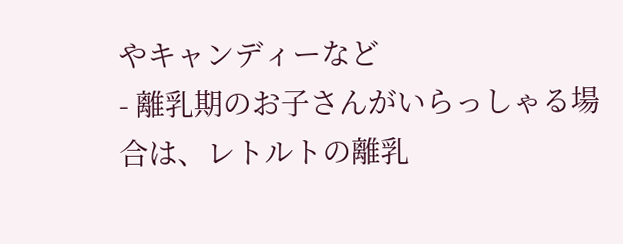やキャンディーなど
- 離乳期のお子さんがいらっしゃる場合は、レトルトの離乳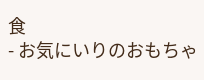食
- お気にいりのおもちゃ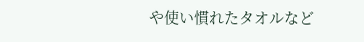や使い慣れたタオルなど